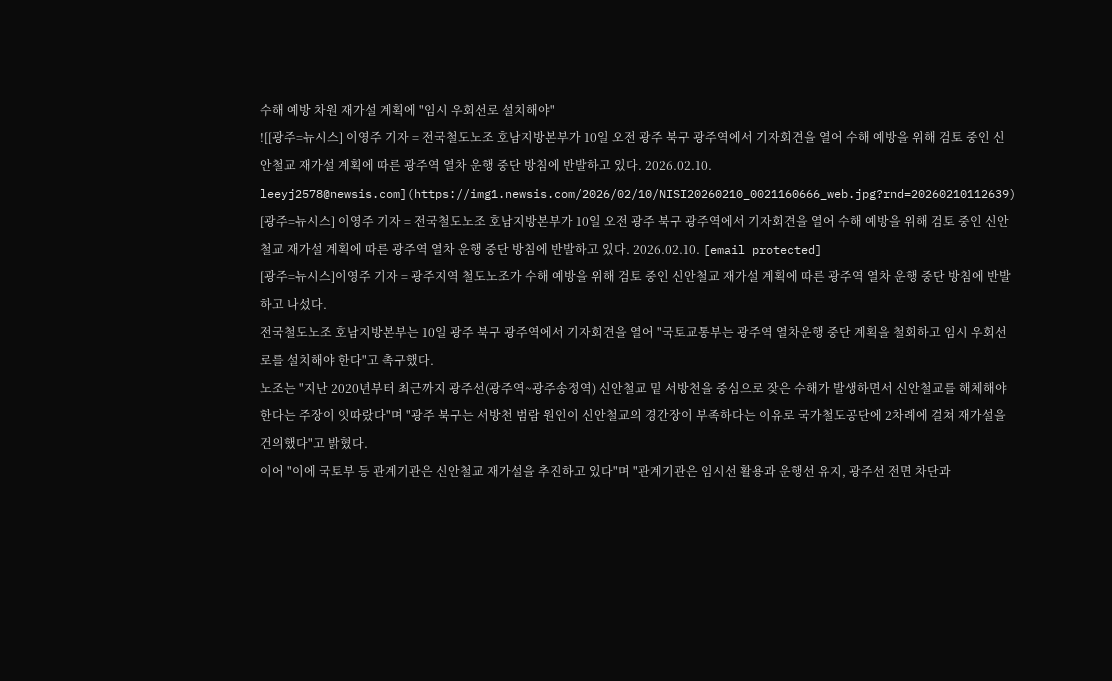수해 예방 차원 재가설 계획에 "임시 우회선로 설치해야"
![[광주=뉴시스] 이영주 기자 = 전국철도노조 호남지방본부가 10일 오전 광주 북구 광주역에서 기자회견을 열어 수해 예방을 위해 검토 중인 신안철교 재가설 계획에 따른 광주역 열차 운행 중단 방침에 반발하고 있다. 2026.02.10. leeyj2578@newsis.com](https://img1.newsis.com/2026/02/10/NISI20260210_0021160666_web.jpg?rnd=20260210112639)
[광주=뉴시스] 이영주 기자 = 전국철도노조 호남지방본부가 10일 오전 광주 북구 광주역에서 기자회견을 열어 수해 예방을 위해 검토 중인 신안철교 재가설 계획에 따른 광주역 열차 운행 중단 방침에 반발하고 있다. 2026.02.10. [email protected]
[광주=뉴시스]이영주 기자 = 광주지역 철도노조가 수해 예방을 위해 검토 중인 신안철교 재가설 계획에 따른 광주역 열차 운행 중단 방침에 반발하고 나섰다.
전국철도노조 호남지방본부는 10일 광주 북구 광주역에서 기자회견을 열어 "국토교통부는 광주역 열차운행 중단 계획을 철회하고 임시 우회선로를 설치해야 한다"고 촉구했다.
노조는 "지난 2020년부터 최근까지 광주선(광주역~광주송정역) 신안철교 밑 서방천을 중심으로 잦은 수해가 발생하면서 신안철교를 해체해야 한다는 주장이 잇따랐다"며 "광주 북구는 서방천 범람 원인이 신안철교의 경간장이 부족하다는 이유로 국가철도공단에 2차례에 걸쳐 재가설을 건의했다"고 밝혔다.
이어 "이에 국토부 등 관계기관은 신안철교 재가설을 추진하고 있다"며 "관계기관은 임시선 활용과 운행선 유지, 광주선 전면 차단과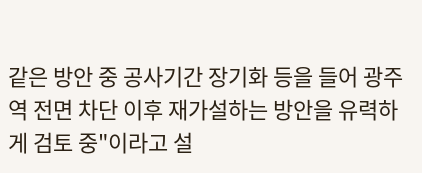같은 방안 중 공사기간 장기화 등을 들어 광주역 전면 차단 이후 재가설하는 방안을 유력하게 검토 중"이라고 설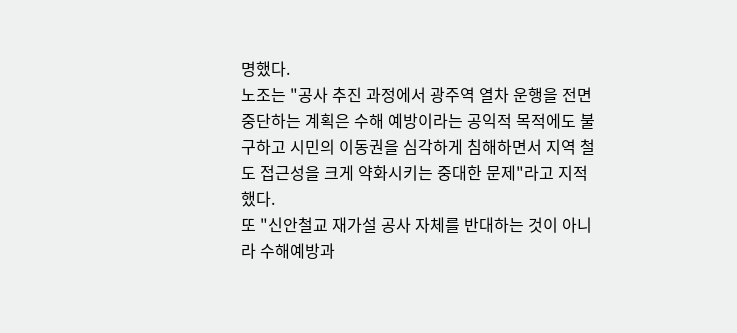명했다.
노조는 "공사 추진 과정에서 광주역 열차 운행을 전면 중단하는 계획은 수해 예방이라는 공익적 목적에도 불구하고 시민의 이동권을 심각하게 침해하면서 지역 철도 접근성을 크게 약화시키는 중대한 문제"라고 지적했다.
또 "신안철교 재가설 공사 자체를 반대하는 것이 아니라 수해예방과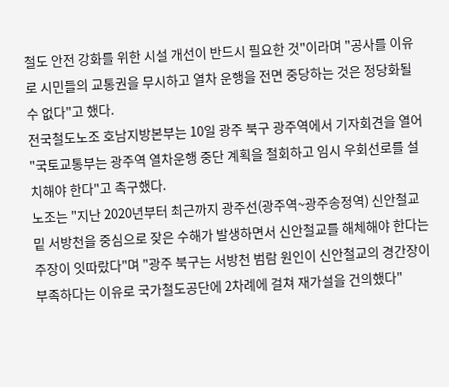철도 안전 강화를 위한 시설 개선이 반드시 필요한 것"이라며 "공사를 이유로 시민들의 교통권을 무시하고 열차 운행을 전면 중당하는 것은 정당화될 수 없다"고 했다.
전국철도노조 호남지방본부는 10일 광주 북구 광주역에서 기자회견을 열어 "국토교통부는 광주역 열차운행 중단 계획을 철회하고 임시 우회선로를 설치해야 한다"고 촉구했다.
노조는 "지난 2020년부터 최근까지 광주선(광주역~광주송정역) 신안철교 밑 서방천을 중심으로 잦은 수해가 발생하면서 신안철교를 해체해야 한다는 주장이 잇따랐다"며 "광주 북구는 서방천 범람 원인이 신안철교의 경간장이 부족하다는 이유로 국가철도공단에 2차례에 걸쳐 재가설을 건의했다"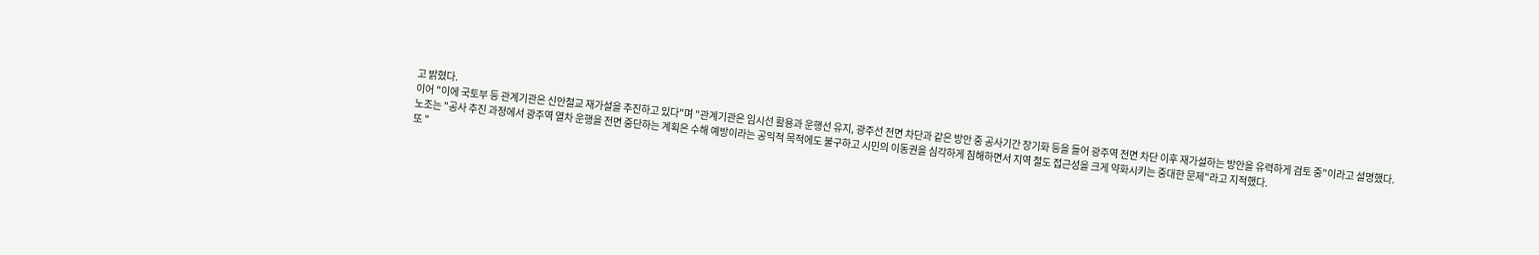고 밝혔다.
이어 "이에 국토부 등 관계기관은 신안철교 재가설을 추진하고 있다"며 "관계기관은 임시선 활용과 운행선 유지, 광주선 전면 차단과 같은 방안 중 공사기간 장기화 등을 들어 광주역 전면 차단 이후 재가설하는 방안을 유력하게 검토 중"이라고 설명했다.
노조는 "공사 추진 과정에서 광주역 열차 운행을 전면 중단하는 계획은 수해 예방이라는 공익적 목적에도 불구하고 시민의 이동권을 심각하게 침해하면서 지역 철도 접근성을 크게 약화시키는 중대한 문제"라고 지적했다.
또 "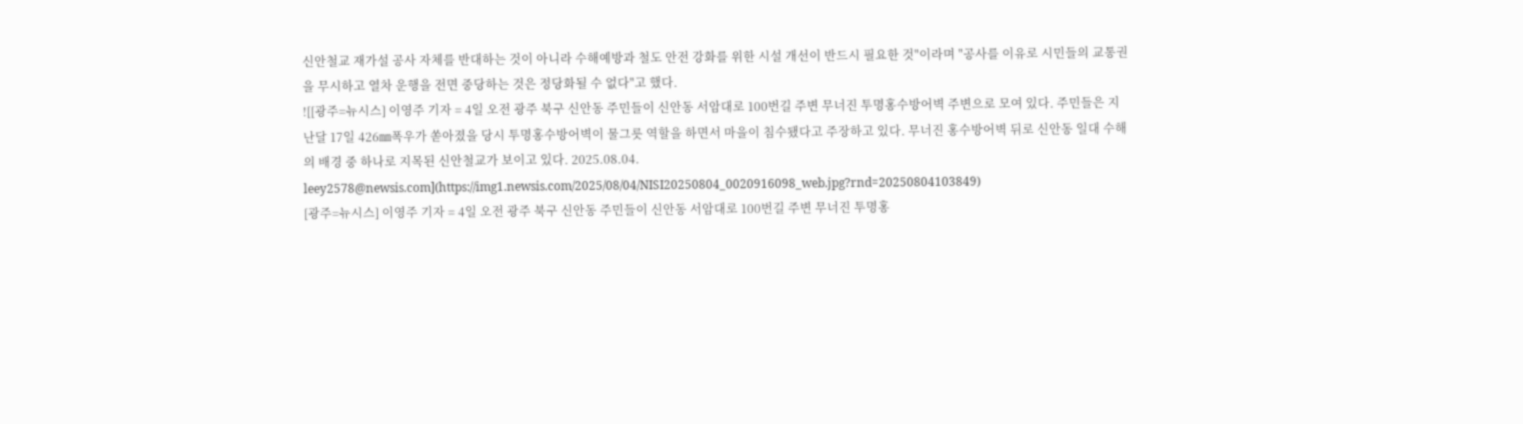신안철교 재가설 공사 자체를 반대하는 것이 아니라 수해예방과 철도 안전 강화를 위한 시설 개선이 반드시 필요한 것"이라며 "공사를 이유로 시민들의 교통권을 무시하고 열차 운행을 전면 중당하는 것은 정당화될 수 없다"고 했다.
![[광주=뉴시스] 이영주 기자 = 4일 오전 광주 북구 신안동 주민들이 신안동 서암대로 100번길 주변 무너진 투명홍수방어벽 주변으로 모여 있다. 주민들은 지난달 17일 426㎜폭우가 쏟아졌을 당시 투명홍수방어벽이 물그릇 역할을 하면서 마을이 침수됐다고 주장하고 있다. 무너진 홍수방어벽 뒤로 신안동 일대 수해의 배경 중 하나로 지목된 신안철교가 보이고 있다. 2025.08.04. leey2578@newsis.com](https://img1.newsis.com/2025/08/04/NISI20250804_0020916098_web.jpg?rnd=20250804103849)
[광주=뉴시스] 이영주 기자 = 4일 오전 광주 북구 신안동 주민들이 신안동 서암대로 100번길 주변 무너진 투명홍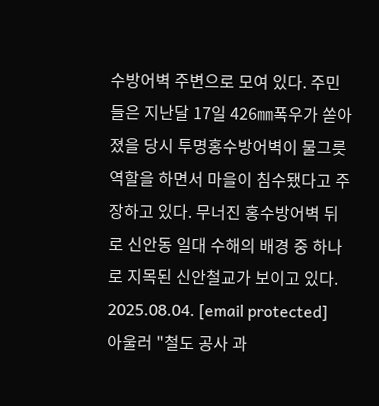수방어벽 주변으로 모여 있다. 주민들은 지난달 17일 426㎜폭우가 쏟아졌을 당시 투명홍수방어벽이 물그릇 역할을 하면서 마을이 침수됐다고 주장하고 있다. 무너진 홍수방어벽 뒤로 신안동 일대 수해의 배경 중 하나로 지목된 신안철교가 보이고 있다. 2025.08.04. [email protected]
아울러 "철도 공사 과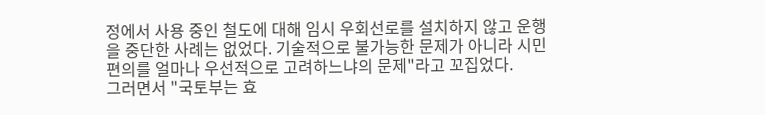정에서 사용 중인 철도에 대해 임시 우회선로를 설치하지 않고 운행을 중단한 사례는 없었다. 기술적으로 불가능한 문제가 아니라 시민 편의를 얼마나 우선적으로 고려하느냐의 문제"라고 꼬집었다.
그러면서 "국토부는 효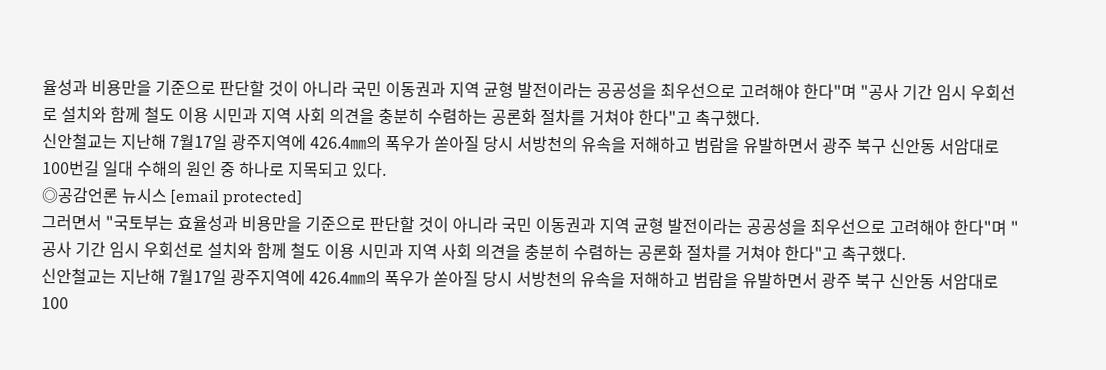율성과 비용만을 기준으로 판단할 것이 아니라 국민 이동권과 지역 균형 발전이라는 공공성을 최우선으로 고려해야 한다"며 "공사 기간 임시 우회선로 설치와 함께 철도 이용 시민과 지역 사회 의견을 충분히 수렴하는 공론화 절차를 거쳐야 한다"고 촉구했다.
신안철교는 지난해 7월17일 광주지역에 426.4㎜의 폭우가 쏟아질 당시 서방천의 유속을 저해하고 범람을 유발하면서 광주 북구 신안동 서암대로 100번길 일대 수해의 원인 중 하나로 지목되고 있다.
◎공감언론 뉴시스 [email protected]
그러면서 "국토부는 효율성과 비용만을 기준으로 판단할 것이 아니라 국민 이동권과 지역 균형 발전이라는 공공성을 최우선으로 고려해야 한다"며 "공사 기간 임시 우회선로 설치와 함께 철도 이용 시민과 지역 사회 의견을 충분히 수렴하는 공론화 절차를 거쳐야 한다"고 촉구했다.
신안철교는 지난해 7월17일 광주지역에 426.4㎜의 폭우가 쏟아질 당시 서방천의 유속을 저해하고 범람을 유발하면서 광주 북구 신안동 서암대로 100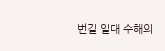번길 일대 수해의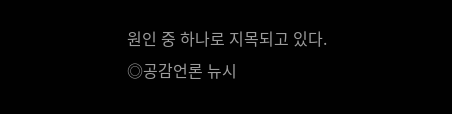원인 중 하나로 지목되고 있다.
◎공감언론 뉴시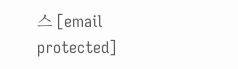스 [email protected]